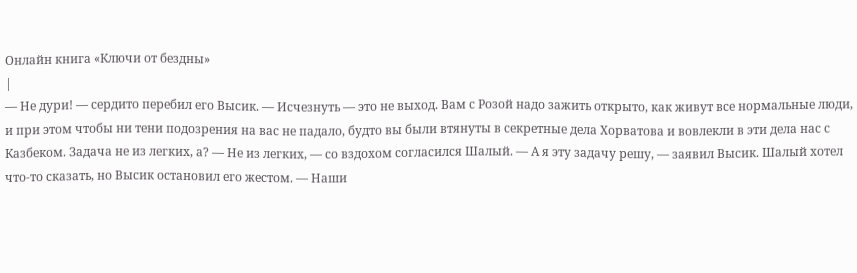Онлайн книга «Ключи от бездны»
|
— Не дури! — сердито перебил его Высик. — Исчезнуть — это не выход. Вам с Розой надо зажить открыто, как живут все нормальные люди, и при этом чтобы ни тени подозрения на вас не падало, будто вы были втянуты в секретные дела Хорватова и вовлекли в эти дела нас с Казбеком. Задача не из легких, а? — Не из легких, — со вздохом согласился Шалый. — А я эту задачу решу, — заявил Высик. Шалый хотел что-то сказать, но Высик остановил его жестом. — Наши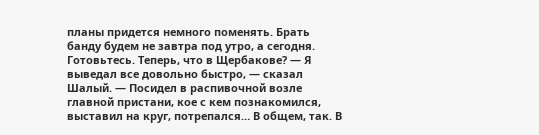планы придется немного поменять. Брать банду будем не завтра под утро, а сегодня. Готовьтесь. Теперь, что в Щербакове? — Я выведал все довольно быстро, — сказал Шалый. — Посидел в распивочной возле главной пристани, кое с кем познакомился, выставил на круг, потрепался… В общем, так. В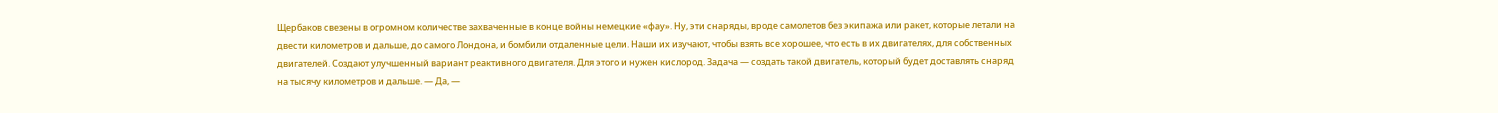Щербаков свезены в огромном количестве захваченные в конце войны немецкие «фау». Ну, эти снаряды, вроде самолетов без экипажа или ракет, которые летали на двести километров и дальше, до самого Лондона, и бомбили отдаленные цели. Наши их изучают, чтобы взять все хорошее, что есть в их двигателях, для собственных двигателей. Создают улучшенный вариант реактивного двигателя. Для этого и нужен кислород. Задача — создать такой двигатель, который будет доставлять снаряд на тысячу километров и дальше. — Да, —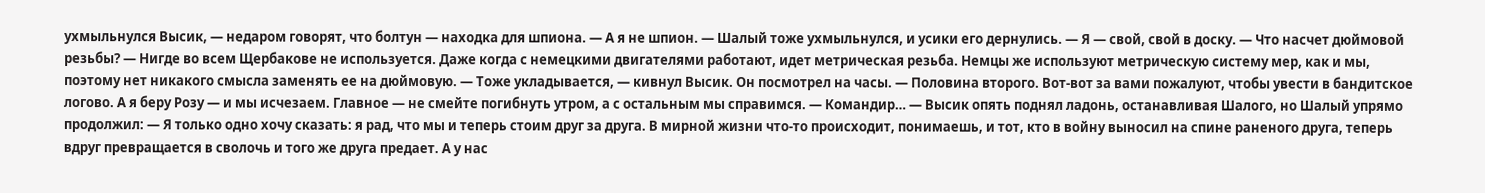ухмыльнулся Высик, — недаром говорят, что болтун — находка для шпиона. — А я не шпион. — Шалый тоже ухмыльнулся, и усики его дернулись. — Я — свой, свой в доску. — Что насчет дюймовой резьбы? — Нигде во всем Щербакове не используется. Даже когда с немецкими двигателями работают, идет метрическая резьба. Немцы же используют метрическую систему мер, как и мы, поэтому нет никакого смысла заменять ее на дюймовую. — Тоже укладывается, — кивнул Высик. Он посмотрел на часы. — Половина второго. Вот-вот за вами пожалуют, чтобы увести в бандитское логово. А я беру Розу — и мы исчезаем. Главное — не смейте погибнуть утром, а с остальным мы справимся. — Командир… — Высик опять поднял ладонь, останавливая Шалого, но Шалый упрямо продолжил: — Я только одно хочу сказать: я рад, что мы и теперь стоим друг за друга. В мирной жизни что-то происходит, понимаешь, и тот, кто в войну выносил на спине раненого друга, теперь вдруг превращается в сволочь и того же друга предает. А у нас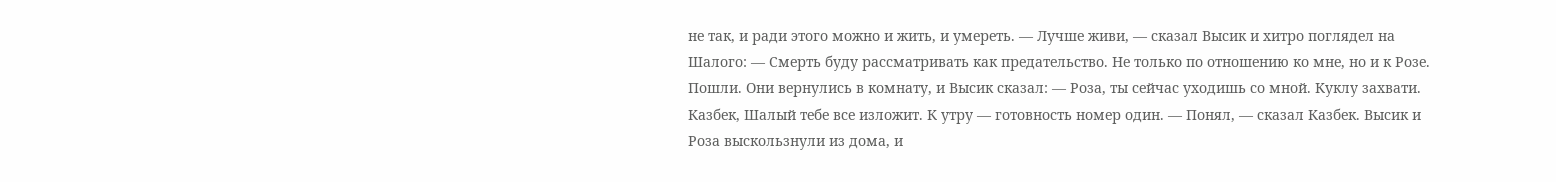не так, и ради этого можно и жить, и умереть. — Лучше живи, — сказал Высик и хитро поглядел на Шалого: — Смерть буду рассматривать как предательство. Не только по отношению ко мне, но и к Розе. Пошли. Они вернулись в комнату, и Высик сказал: — Роза, ты сейчас уходишь со мной. Куклу захвати. Казбек, Шалый тебе все изложит. К утру — готовность номер один. — Понял, — сказал Казбек. Высик и Роза выскользнули из дома, и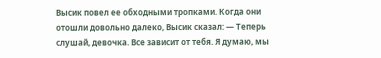Высик повел ее обходными тропками. Когда они отошли довольно далеко, Высик сказал: — Теперь слушай, девочка. Все зависит от тебя. Я думаю, мы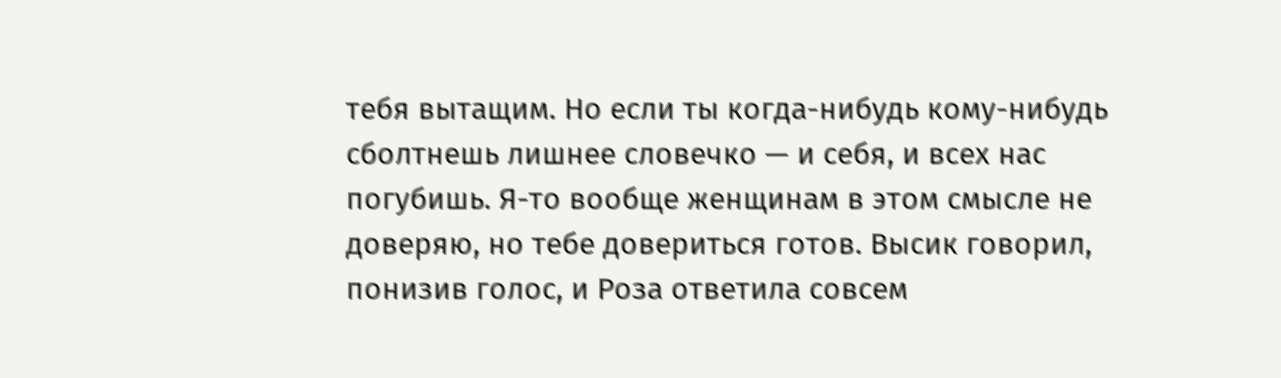тебя вытащим. Но если ты когда-нибудь кому-нибудь сболтнешь лишнее словечко — и себя, и всех нас погубишь. Я-то вообще женщинам в этом смысле не доверяю, но тебе довериться готов. Высик говорил, понизив голос, и Роза ответила совсем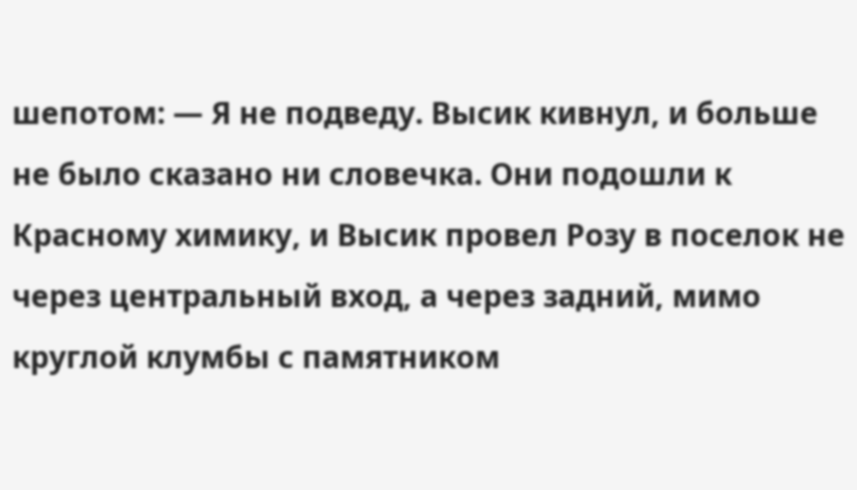шепотом: — Я не подведу. Высик кивнул, и больше не было сказано ни словечка. Они подошли к Красному химику, и Высик провел Розу в поселок не через центральный вход, а через задний, мимо круглой клумбы с памятником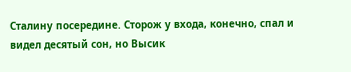Сталину посередине. Сторож у входа, конечно, спал и видел десятый сон, но Высик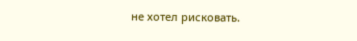не хотел рисковать.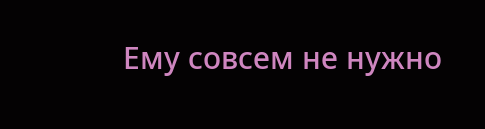Ему совсем не нужно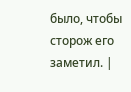было, чтобы сторож его заметил. |